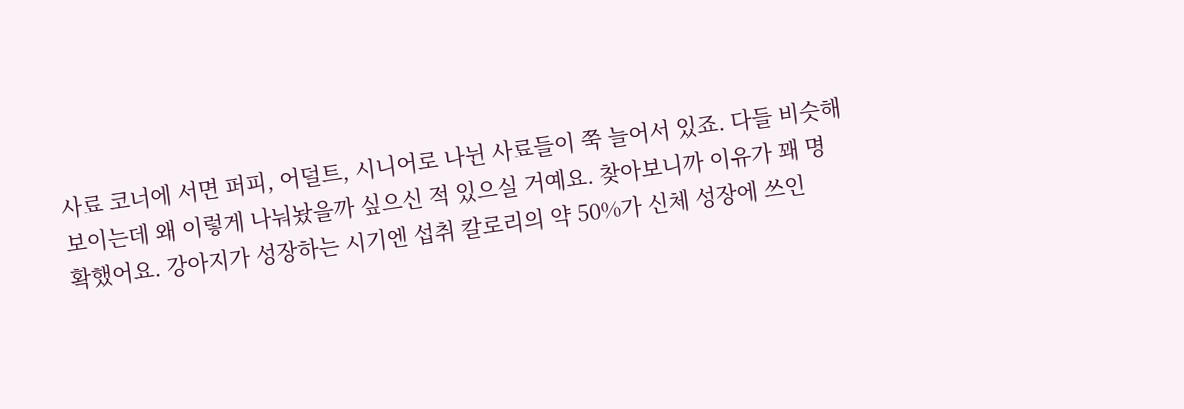사료 코너에 서면 퍼피, 어덜트, 시니어로 나뉜 사료들이 쭉 늘어서 있죠. 다들 비슷해 보이는데 왜 이렇게 나눠놨을까 싶으신 적 있으실 거예요. 찾아보니까 이유가 꽤 명확했어요. 강아지가 성장하는 시기엔 섭취 칼로리의 약 50%가 신체 성장에 쓰인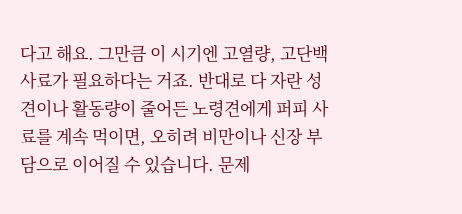다고 해요. 그만큼 이 시기엔 고열량, 고단백 사료가 필요하다는 거죠. 반대로 다 자란 성견이나 활동량이 줄어든 노령견에게 퍼피 사료를 계속 먹이면, 오히려 비만이나 신장 부담으로 이어질 수 있습니다. 문제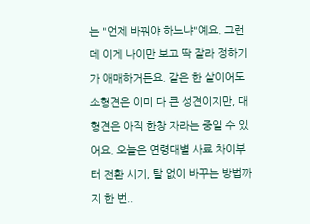는 "언제 바꿔야 하느냐"예요. 그런데 이게 나이만 보고 딱 잘라 정하기가 애매하거든요. 같은 한 살이어도 소형견은 이미 다 큰 성견이지만, 대형견은 아직 한창 자라는 중일 수 있어요. 오늘은 연령대별 사료 차이부터 전환 시기, 탈 없이 바꾸는 방법까지 한 번..